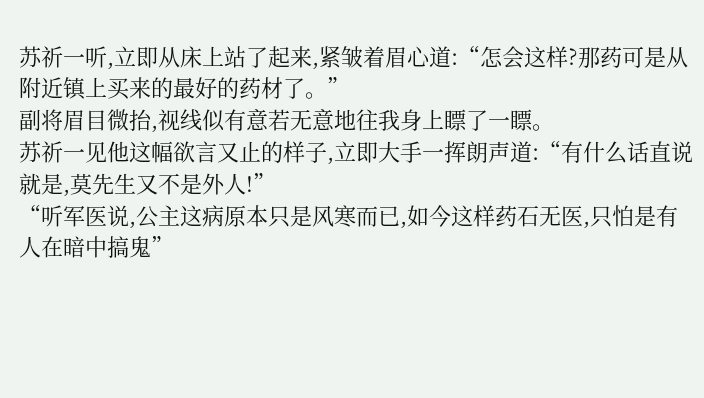苏祈一听,立即从床上站了起来,紧皱着眉心道:“怎会这样?那药可是从附近镇上买来的最好的药材了。”
副将眉目微抬,视线似有意若无意地往我身上瞟了一瞟。
苏祈一见他这幅欲言又止的样子,立即大手一挥朗声道:“有什么话直说就是,莫先生又不是外人!”
“听军医说,公主这病原本只是风寒而已,如今这样药石无医,只怕是有人在暗中搞鬼”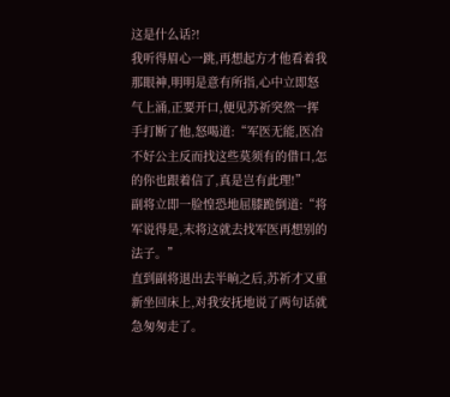这是什么话?!
我听得眉心一跳,再想起方才他看着我那眼神,明明是意有所指,心中立即怒气上涌,正要开口,便见苏祈突然一挥手打断了他,怒喝道:“军医无能,医冶不好公主反而找这些莫须有的借口,怎的你也跟着信了,真是岂有此理!”
副将立即一脸惶恐地屈膝跪倒道:“将军说得是,末将这就去找军医再想别的法子。”
直到副将退出去半晌之后,苏祈才又重新坐回床上,对我安抚地说了两句话就急匆匆走了。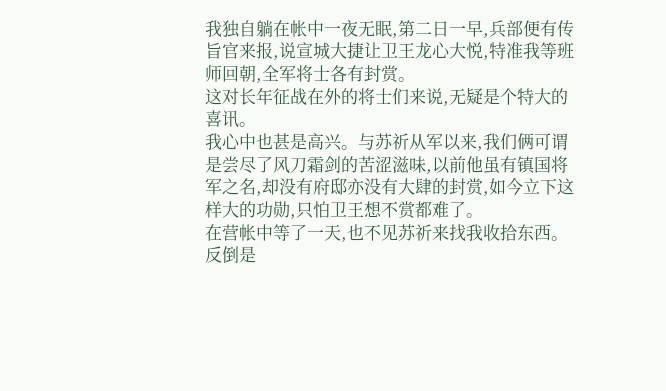我独自躺在帐中一夜无眠,第二日一早,兵部便有传旨官来报,说宣城大捷让卫王龙心大悦,特准我等班师回朝,全军将士各有封赏。
这对长年征战在外的将士们来说,无疑是个特大的喜讯。
我心中也甚是高兴。与苏祈从军以来,我们俩可谓是尝尽了风刀霜剑的苦涩滋味,以前他虽有镇国将军之名,却没有府邸亦没有大肆的封赏,如今立下这样大的功勋,只怕卫王想不赏都难了。
在营帐中等了一天,也不见苏祈来找我收拾东西。反倒是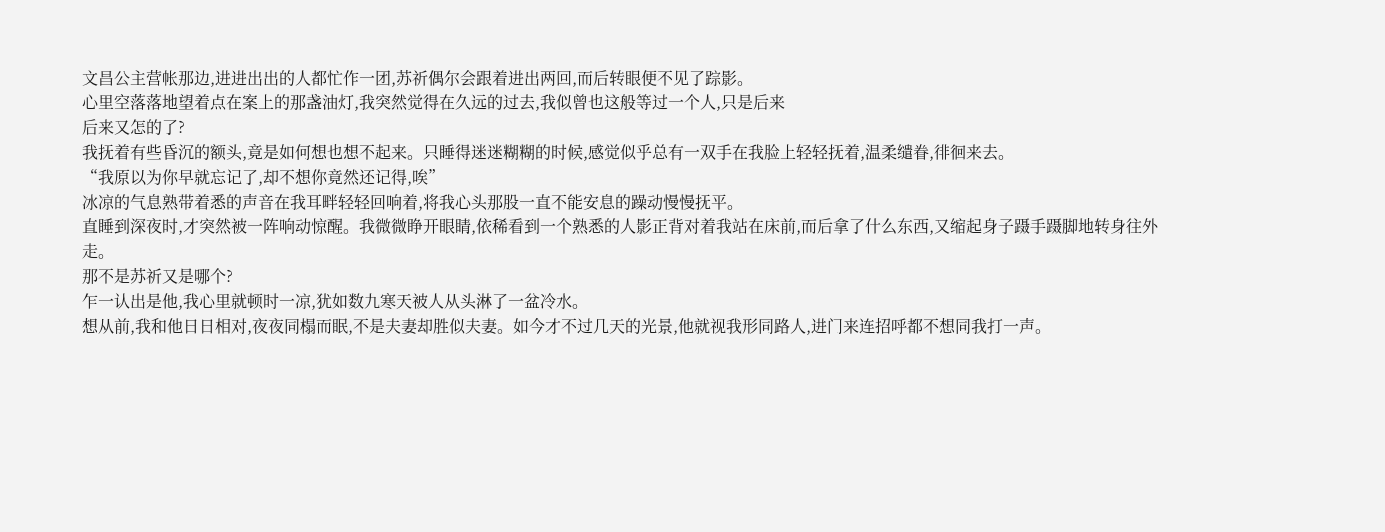文昌公主营帐那边,进进出出的人都忙作一团,苏祈偶尔会跟着进出两回,而后转眼便不见了踪影。
心里空落落地望着点在案上的那盏油灯,我突然觉得在久远的过去,我似曾也这般等过一个人,只是后来
后来又怎的了?
我抚着有些昏沉的额头,竟是如何想也想不起来。只睡得迷迷糊糊的时候,感觉似乎总有一双手在我脸上轻轻抚着,温柔缱眷,徘徊来去。
“我原以为你早就忘记了,却不想你竟然还记得,唉”
冰凉的气息熟带着悉的声音在我耳畔轻轻回响着,将我心头那股一直不能安息的躁动慢慢抚平。
直睡到深夜时,才突然被一阵响动惊醒。我微微睁开眼睛,依稀看到一个熟悉的人影正背对着我站在床前,而后拿了什么东西,又缩起身子蹑手蹑脚地转身往外走。
那不是苏祈又是哪个?
乍一认出是他,我心里就顿时一凉,犹如数九寒天被人从头淋了一盆冷水。
想从前,我和他日日相对,夜夜同榻而眠,不是夫妻却胜似夫妻。如今才不过几天的光景,他就视我形同路人,进门来连招呼都不想同我打一声。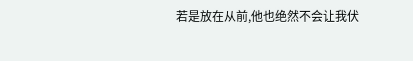若是放在从前,他也绝然不会让我伏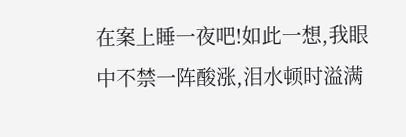在案上睡一夜吧!如此一想,我眼中不禁一阵酸涨,泪水顿时溢满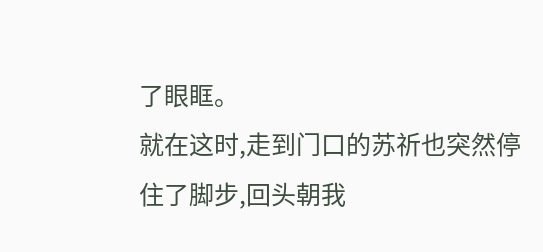了眼眶。
就在这时,走到门口的苏祈也突然停住了脚步,回头朝我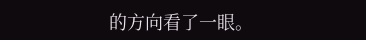的方向看了一眼。